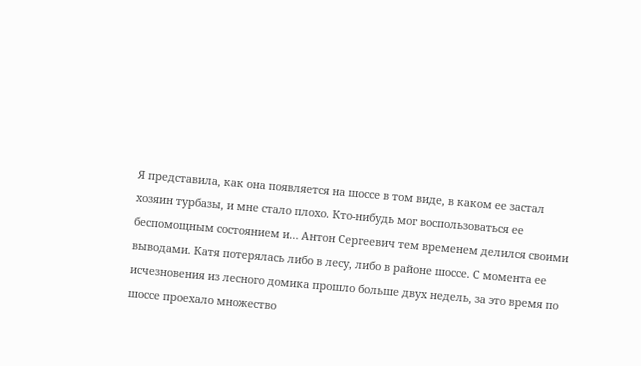Я представила, как она появляется на шоссе в том виде, в каком ее застал хозяин турбазы, и мне стало плохо. Кто-нибудь мог воспользоваться ее беспомощным состоянием и… Антон Сергеевич тем временем делился своими выводами. Катя потерялась либо в лесу, либо в районе шоссе. С момента ее исчезновения из лесного домика прошло больше двух недель, за это время по шоссе проехало множество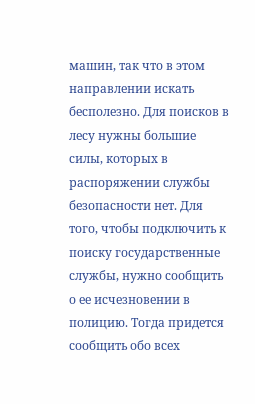машин, так что в этом направлении искать бесполезно. Для поисков в лесу нужны большие силы, которых в распоряжении службы безопасности нет. Для того, чтобы подключить к поиску государственные службы, нужно сообщить о ее исчезновении в полицию. Тогда придется сообщить обо всех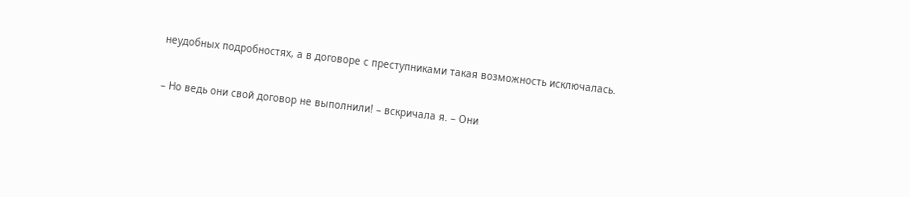неудобных подробностях, а в договоре с преступниками такая возможность исключалась.

– Но ведь они свой договор не выполнили! – вскричала я. – Они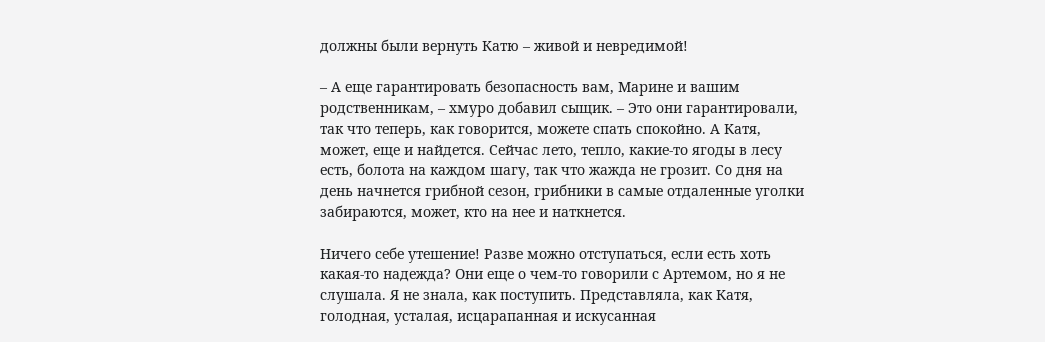должны были вернуть Катю – живой и невредимой!

– А еще гарантировать безопасность вам, Марине и вашим родственникам, – хмуро добавил сыщик. – Это они гарантировали, так что теперь, как говорится, можете спать спокойно. А Катя, может, еще и найдется. Сейчас лето, тепло, какие-то ягоды в лесу есть, болота на каждом шагу, так что жажда не грозит. Со дня на день начнется грибной сезон, грибники в самые отдаленные уголки забираются, может, кто на нее и наткнется.

Ничего себе утешение! Разве можно отступаться, если есть хоть какая-то надежда? Они еще о чем-то говорили с Артемом, но я не слушала. Я не знала, как поступить. Представляла, как Катя, голодная, усталая, исцарапанная и искусанная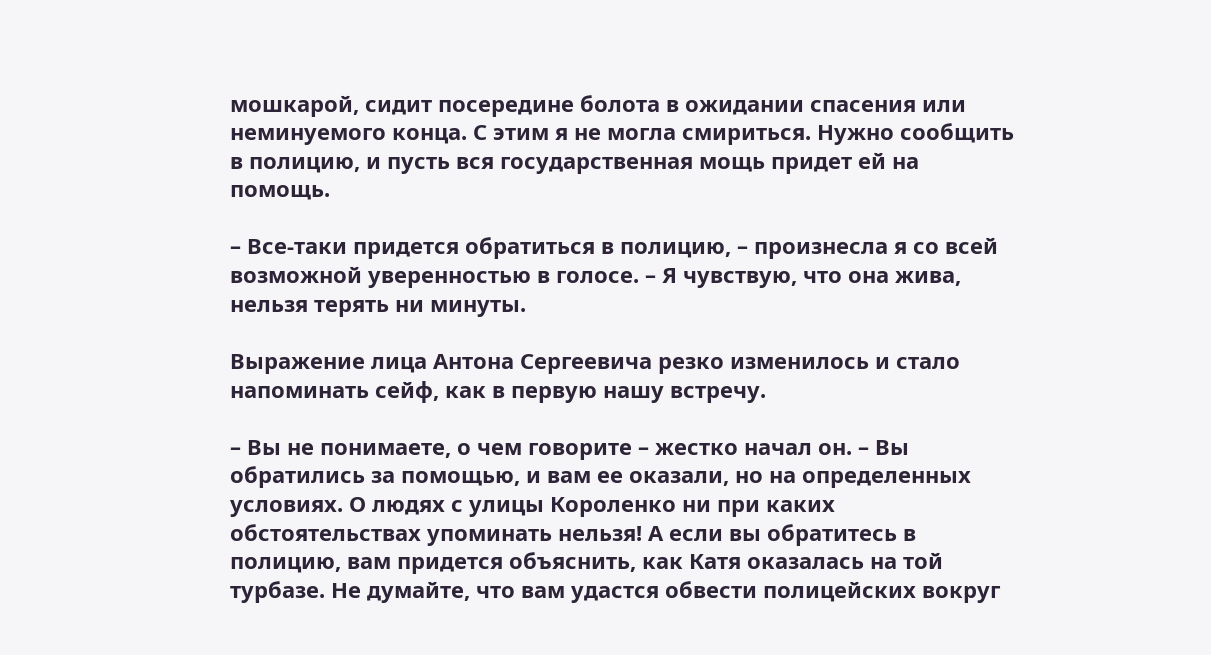мошкарой, сидит посередине болота в ожидании спасения или неминуемого конца. С этим я не могла смириться. Нужно сообщить в полицию, и пусть вся государственная мощь придет ей на помощь.

– Все-таки придется обратиться в полицию, – произнесла я со всей возможной уверенностью в голосе. – Я чувствую, что она жива, нельзя терять ни минуты.

Выражение лица Антона Сергеевича резко изменилось и стало напоминать сейф, как в первую нашу встречу.

– Вы не понимаете, о чем говорите – жестко начал он. – Вы обратились за помощью, и вам ее оказали, но на определенных условиях. О людях с улицы Короленко ни при каких обстоятельствах упоминать нельзя! А если вы обратитесь в полицию, вам придется объяснить, как Катя оказалась на той турбазе. Не думайте, что вам удастся обвести полицейских вокруг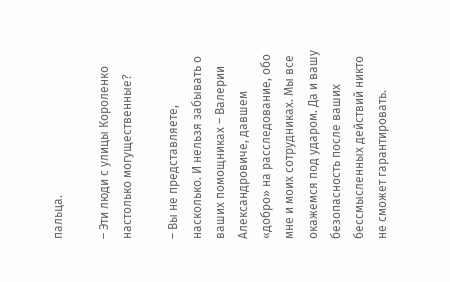пальца.

– Эти люди с улицы Короленко настолько могущественные?

– Вы не представляете, насколько. И нельзя забывать о ваших помощниках – Валерии Александровиче, давшем «добро» на расследование, обо мне и моих сотрудниках. Мы все окажемся под ударом. Да и вашу безопасность после ваших бессмысленных действий никто не сможет гарантировать.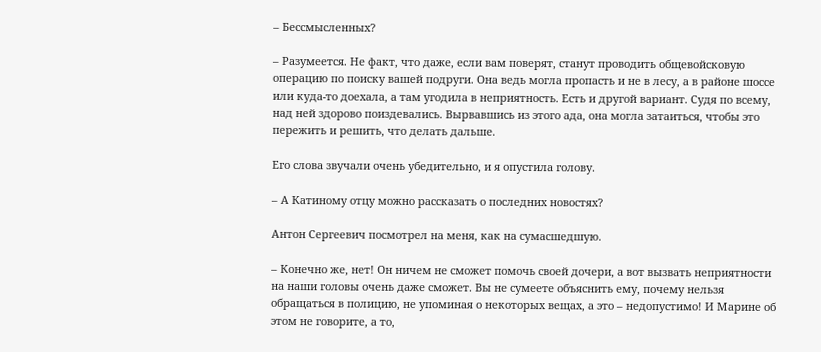– Бессмысленных?

– Разумеется. Не факт, что даже, если вам поверят, станут проводить общевойсковую операцию по поиску вашей подруги. Она ведь могла пропасть и не в лесу, а в районе шоссе или куда-то доехала, а там угодила в неприятность. Есть и другой вариант. Судя по всему, над ней здорово поиздевались. Вырвавшись из этого ада, она могла затаиться, чтобы это пережить и решить, что делать дальше.

Его слова звучали очень убедительно, и я опустила голову.

– А Катиному отцу можно рассказать о последних новостях?

Антон Сергеевич посмотрел на меня, как на сумасшедшую.

– Конечно же, нет! Он ничем не сможет помочь своей дочери, а вот вызвать неприятности на наши головы очень даже сможет. Вы не сумеете объяснить ему, почему нельзя обращаться в полицию, не упоминая о некоторых вещах, а это – недопустимо! И Марине об этом не говорите, а то,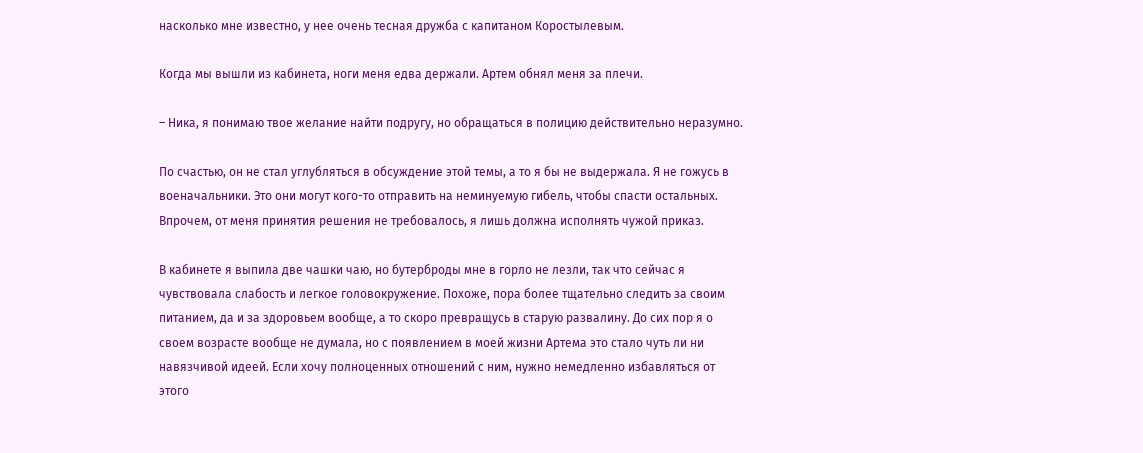насколько мне известно, у нее очень тесная дружба с капитаном Коростылевым.

Когда мы вышли из кабинета, ноги меня едва держали. Артем обнял меня за плечи.

– Ника, я понимаю твое желание найти подругу, но обращаться в полицию действительно неразумно.

По счастью, он не стал углубляться в обсуждение этой темы, а то я бы не выдержала. Я не гожусь в военачальники. Это они могут кого-то отправить на неминуемую гибель, чтобы спасти остальных. Впрочем, от меня принятия решения не требовалось, я лишь должна исполнять чужой приказ.

В кабинете я выпила две чашки чаю, но бутерброды мне в горло не лезли, так что сейчас я чувствовала слабость и легкое головокружение. Похоже, пора более тщательно следить за своим питанием, да и за здоровьем вообще, а то скоро превращусь в старую развалину. До сих пор я о своем возрасте вообще не думала, но с появлением в моей жизни Артема это стало чуть ли ни навязчивой идеей. Если хочу полноценных отношений с ним, нужно немедленно избавляться от этого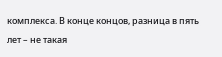комплекса. В конце концов, разница в пять лет – не такая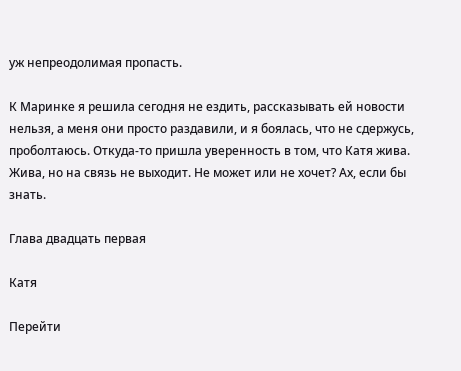уж непреодолимая пропасть.

К Маринке я решила сегодня не ездить, рассказывать ей новости нельзя, а меня они просто раздавили, и я боялась, что не сдержусь, проболтаюсь. Откуда-то пришла уверенность в том, что Катя жива. Жива, но на связь не выходит. Не может или не хочет? Ах, если бы знать.

Глава двадцать первая

Катя

Перейти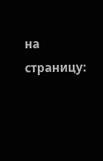на страницу: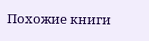Похожие книги